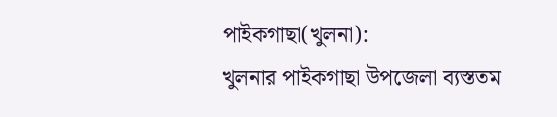পাইকগাছা(খুলনা):
খুলনার পাইকগাছা উপজেলা ব্যস্ততম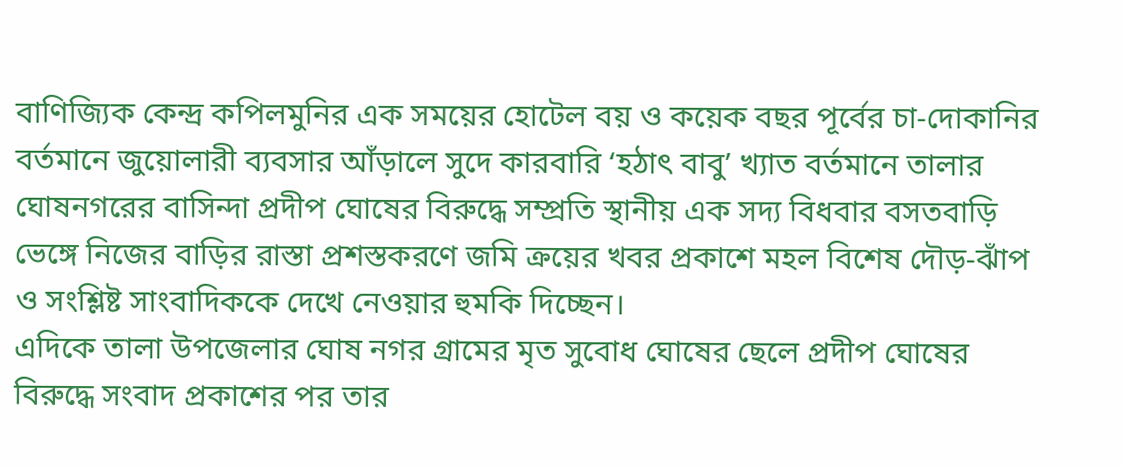বাণিজ্যিক কেন্দ্র কপিলমুনির এক সময়ের হোটেল বয় ও কয়েক বছর পূর্বের চা-দোকানির বর্তমানে জুয়োলারী ব্যবসার আঁড়ালে সুদে কারবারি ‘হঠাৎ বাবু’ খ্যাত বর্তমানে তালার ঘোষনগরের বাসিন্দা প্রদীপ ঘোষের বিরুদ্ধে সম্প্রতি স্থানীয় এক সদ্য বিধবার বসতবাড়ি ভেঙ্গে নিজের বাড়ির রাস্তা প্রশস্তকরণে জমি ক্রয়ের খবর প্রকাশে মহল বিশেষ দৌড়-ঝাঁপ ও সংশ্লিষ্ট সাংবাদিককে দেখে নেওয়ার হুমকি দিচ্ছেন।
এদিকে তালা উপজেলার ঘোষ নগর গ্রামের মৃত সুবোধ ঘোষের ছেলে প্রদীপ ঘোষের বিরুদ্ধে সংবাদ প্রকাশের পর তার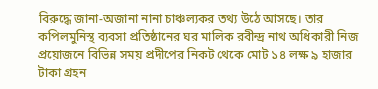বিরুদ্ধে জানা-অজানা নানা চাঞ্চল্যকর তথ্য উঠে আসছে। তার কপিলমুনিস্থ ব্যবসা প্রতিষ্ঠানের ঘর মালিক রবীন্দ্র নাথ অধিকারী নিজ প্রয়োজনে বিভিন্ন সময় প্রদীপের নিকট থেকে মোট ১৪ লক্ষ ৯ হাজার টাকা গ্রহন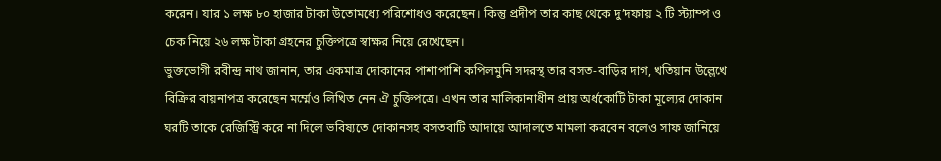করেন। যার ১ লক্ষ ৮০ হাজার টাকা উতোমধ্যে পরিশোধও করেছেন। কিন্তু প্রদীপ তার কাছ থেকে দু’দফায় ২ টি স্ট্যাম্প ও চেক নিয়ে ২৬ লক্ষ টাকা গ্রহনের চুক্তিপত্রে স্বাক্ষর নিয়ে রেখেছেন।
ভুক্তভোগী রবীন্দ্র নাথ জানান, তার একমাত্র দোকানের পাশাপাশি কপিলমুনি সদরস্থ তার বসত-বাড়ির দাগ, খতিয়ান উল্লেখে বিক্রির বায়নাপত্র করেছেন মর্ম্মেও লিখিত নেন ঐ চুক্তিপত্রে। এখন তার মালিকানাধীন প্রায় অর্ধকোটি টাকা মূল্যের দোকান ঘরটি তাকে রেজিস্ট্রি করে না দিলে ভবিষ্যতে দোকানসহ বসতবাটি আদায়ে আদালতে মামলা করবেন বলেও সাফ জানিয়ে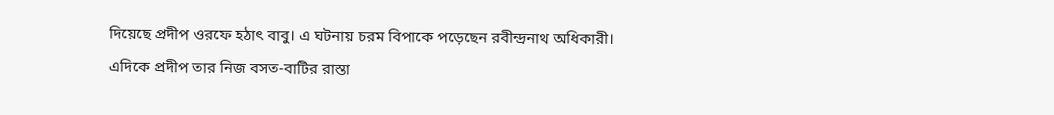দিয়েছে প্রদীপ ওরফে হঠাৎ বাবু। এ ঘটনায় চরম বিপাকে পড়েছেন রবীন্দ্রনাথ অধিকারী।
এদিকে প্রদীপ তার নিজ বসত-বাটির রাস্তা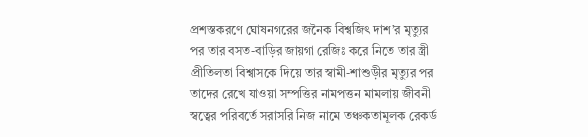প্রশস্তকরণে ঘোষনগরের জনৈক বিশ্বজিৎ দাশ’র মৃত্যুর পর তার বসত-বাড়ির জায়গা রেজিঃ করে নিতে তার স্ত্রী প্রীতিলতা বিশ্বাসকে দিয়ে তার স্বামী-শাশুড়ীর মৃত্যুর পর তাদের রেখে যাওয়া সম্পত্তির নামপত্তন মামলায় জীবনী স্বত্বের পরিবর্তে সরাসরি নিজ নামে তঞ্চকতামূলক রেকর্ড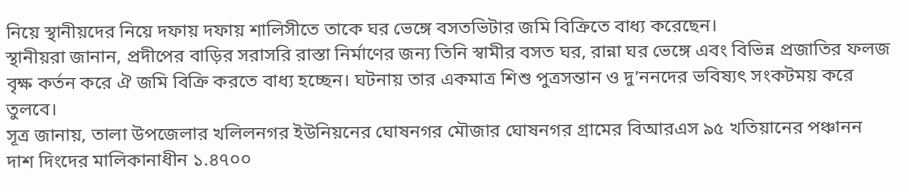নিয়ে স্থানীয়দের নিয়ে দফায় দফায় শালিসীতে তাকে ঘর ভেঙ্গে বসতভিটার জমি বিক্রিতে বাধ্য করেছেন।
স্থানীয়রা জানান, প্রদীপের বাড়ির সরাসরি রাস্তা নির্মাণের জন্য তিনি স্বামীর বসত ঘর, রান্না ঘর ভেঙ্গে এবং বিভিন্ন প্রজাতির ফলজ বৃক্ষ কর্তন করে ঐ জমি বিক্রি করতে বাধ্য হচ্ছেন। ঘটনায় তার একমাত্র শিশু পুত্রসন্তান ও দু’ননদের ভবিষ্যৎ সংকটময় করে তুলবে।
সূত্র জানায়, তালা উপজেলার খলিলনগর ইউনিয়নের ঘোষনগর মৌজার ঘোষনগর গ্রামের বিআরএস ৯৫ খতিয়ানের পঞ্চানন দাশ দিংদের মালিকানাধীন ১.৪৭০০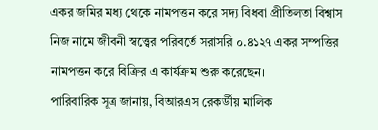একর জমির মধ্য থেকে নামপত্তন করে সদ্য বিধবা প্রীতিলতা বিশ্বাস নিজ নামে জীবনী স্বত্ত্বের পরিবর্তে সরাসরি ০.৪১২৭ একর সম্পত্তির নামপত্তন করে বিক্রির এ কার্যক্রম শুরু করেছেন।
পারিবারিক সূত্র জানায়, বিআরএস রেকর্ডীয় মালিক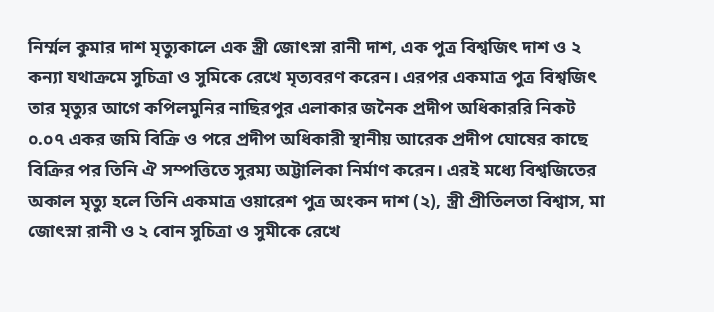নির্ম্মল কুমার দাশ মৃত্যুকালে এক স্ত্রী জোৎস্না রানী দাশ, এক পুত্র বিশ্বজিৎ দাশ ও ২ কন্যা যথাক্রমে সুচিত্রা ও সুমিকে রেখে মৃত্যবরণ করেন। এরপর একমাত্র পুত্র বিশ্বজিৎ তার মৃত্যুর আগে কপিলমুনির নাছিরপুর এলাকার জনৈক প্রদীপ অধিকাররি নিকট ০.০৭ একর জমি বিক্রি ও পরে প্রদীপ অধিকারী স্থানীয় আরেক প্রদীপ ঘোষের কাছে বিক্রির পর তিনি ঐ সম্পত্তিতে সুরম্য অট্টালিকা নির্মাণ করেন। এরই মধ্যে বিশ্বজিতের অকাল মৃত্যু হলে তিনি একমাত্র ওয়ারেশ পুত্র অংকন দাশ (২), স্ত্রী প্রীতিলতা বিশ্বাস, মা জোৎস্না রানী ও ২ বোন সুচিত্রা ও সুমীকে রেখে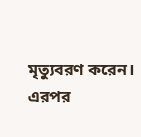মৃত্যুবরণ করেন। এরপর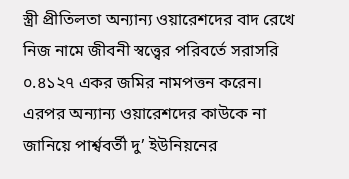স্ত্রী প্রীতিলতা অন্যান্য ওয়ারেশদের বাদ রেখে নিজ নামে জীবনী স্বত্ত্বের পরিবর্তে সরাসরি ০.৪১২৭ একর জমির নামপত্তন করেন। এরপর অন্যান্য ওয়ারেশদের কাউকে না জানিয়ে পার্শ্ববর্তী দু’ ইউনিয়নের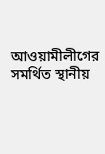আওয়ামীলীগের সমর্থিত স্থানীয়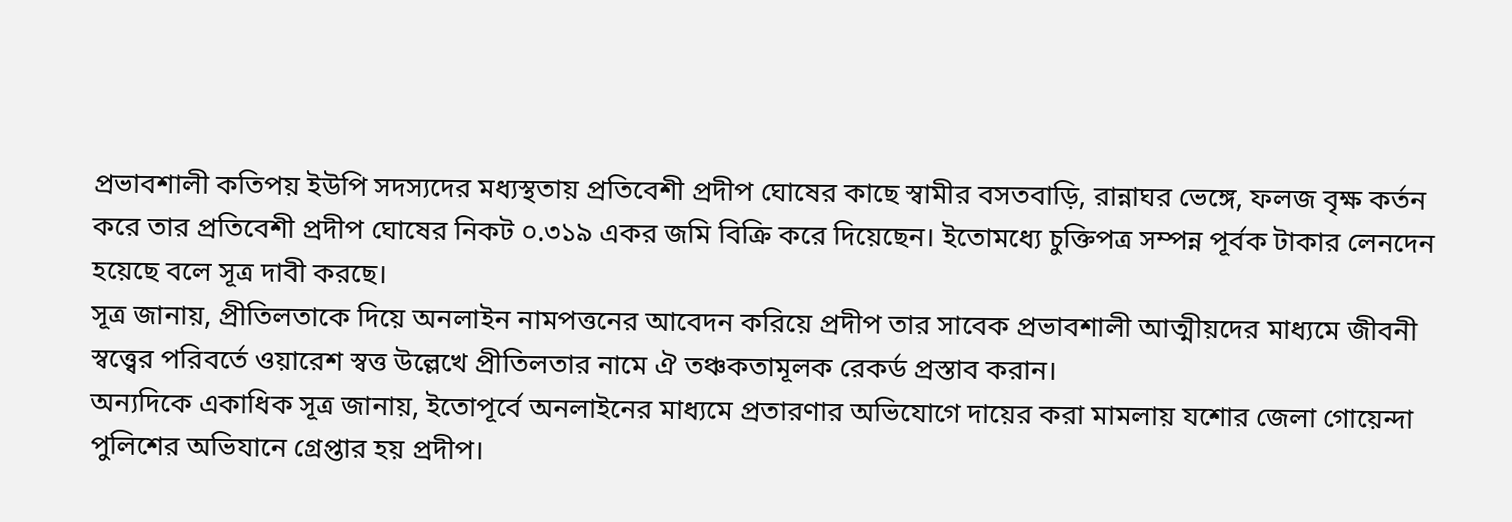প্রভাবশালী কতিপয় ইউপি সদস্যদের মধ্যস্থতায় প্রতিবেশী প্রদীপ ঘোষের কাছে স্বামীর বসতবাড়ি, রান্নাঘর ভেঙ্গে, ফলজ বৃক্ষ কর্তন করে তার প্রতিবেশী প্রদীপ ঘোষের নিকট ০.৩১৯ একর জমি বিক্রি করে দিয়েছেন। ইতোমধ্যে চুক্তিপত্র সম্পন্ন পূর্বক টাকার লেনদেন হয়েছে বলে সূত্র দাবী করছে।
সূত্র জানায়, প্রীতিলতাকে দিয়ে অনলাইন নামপত্তনের আবেদন করিয়ে প্রদীপ তার সাবেক প্রভাবশালী আত্মীয়দের মাধ্যমে জীবনী স্বত্ত্বের পরিবর্তে ওয়ারেশ স্বত্ত উল্লেখে প্রীতিলতার নামে ঐ তঞ্চকতামূলক রেকর্ড প্রস্তাব করান।
অন্যদিকে একাধিক সূত্র জানায়, ইতোপূর্বে অনলাইনের মাধ্যমে প্রতারণার অভিযোগে দায়ের করা মামলায় যশোর জেলা গোয়েন্দা পুলিশের অভিযানে গ্রেপ্তার হয় প্রদীপ।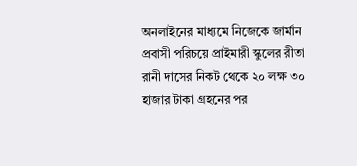অনলাইনের মাধ্যমে নিজেকে জার্মান প্রবাসী পরিচয়ে প্রাইমারী স্কুলের রীতা রানী দাসের নিকট থেকে ২০ লক্ষ ৩০ হাজার টাকা গ্রহনের পর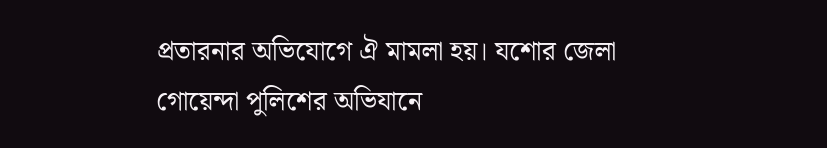প্রতারনার অভিযোগে ঐ মামলা হয়। যশোর জেলা গোয়েন্দা পুলিশের অভিযানে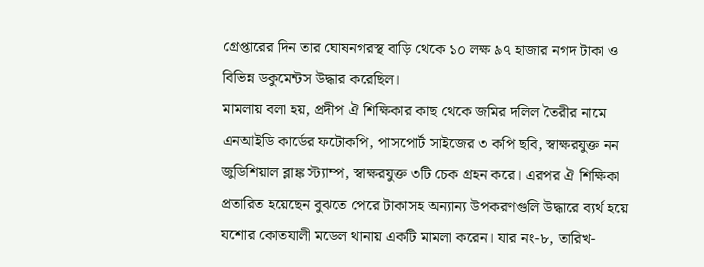গ্রেপ্তারের দিন তার ঘোষনগরস্থ বাড়ি থেকে ১০ লক্ষ ৯৭ হাজার নগদ টাকা ও বিভিন্ন ডকুমেন্টস উদ্ধার করেছিল।
মামলায় বলা হয়, প্রদীপ ঐ শিক্ষিকার কাছ থেকে জমির দলিল তৈরীর নামে এনআইডি কার্ডের ফটোকপি, পাসপোর্ট সাইজের ৩ কপি ছবি, স্বাক্ষরযুক্ত নন জুডিশিয়াল ব্লাঙ্ক স্ট্যাম্প, স্বাক্ষরযুক্ত ৩টি চেক গ্রহন করে। এরপর ঐ শিক্ষিকা প্রতারিত হয়েছেন বুঝতে পেরে টাকাসহ অন্যান্য উপকরণগুলি উদ্ধারে ব্যর্থ হয়ে যশোর কোতযালী মডেল থানায় একটি মামলা করেন। যার নং-৮, তারিখ-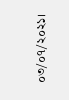০৩/০৭/২০২১।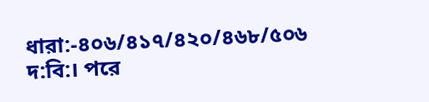ধারা:-৪০৬/৪১৭/৪২০/৪৬৮/৫০৬ দ:বি:। পরে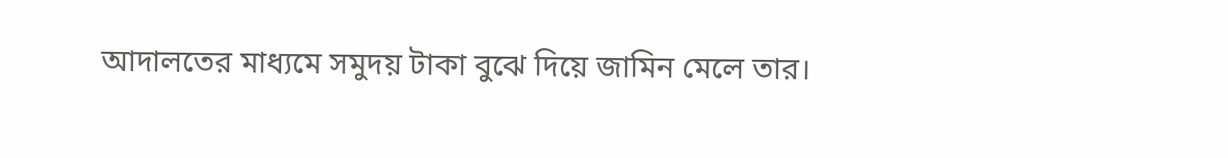আদালতের মাধ্যমে সমুদয় টাকা বুঝে দিয়ে জামিন মেলে তার।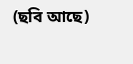(ছবি আছে)